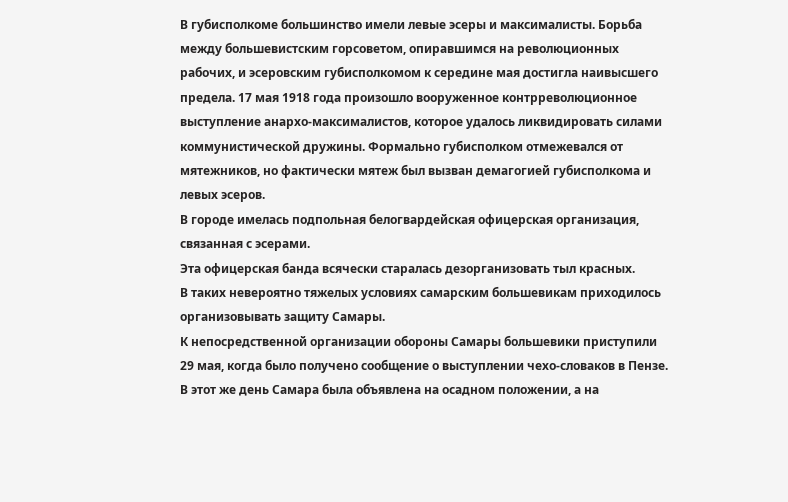В губисполкоме большинство имели левые эсеры и максималисты. Борьба между большевистским горсоветом, опиравшимся на революционных рабочих, и эсеровским губисполкомом к середине мая достигла наивысшего предела. 17 мая 1918 года произошло вооруженное контрреволюционное выступление анархо-максималистов, которое удалось ликвидировать силами коммунистической дружины. Формально губисполком отмежевался от мятежников, но фактически мятеж был вызван демагогией губисполкома и левых эсеров.
В городе имелась подпольная белогвардейская офицерская организация, связанная с эсерами.
Эта офицерская банда всячески старалась дезорганизовать тыл красных.
В таких невероятно тяжелых условиях самарским большевикам приходилось организовывать защиту Самары.
К непосредственной организации обороны Самары большевики приступили 29 мая, когда было получено сообщение о выступлении чехо-словаков в Пензе. В этот же день Самара была объявлена на осадном положении, а на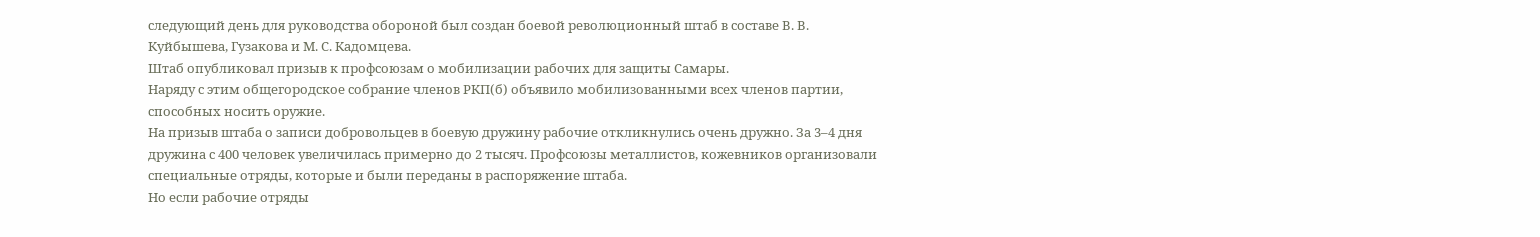следующий день для руководства обороной был создан боевой революционный штаб в составе В. В. Куйбышева, Гузакова и М. С. Кадомцева.
Штаб опубликовал призыв к профсоюзам о мобилизации рабочих для защиты Самары.
Наряду с этим общегородское собрание членов РКП(б) объявило мобилизованными всех членов партии, способных носить оружие.
На призыв штаба о записи добровольцев в боевую дружину рабочие откликнулись очень дружно. За 3–4 дня дружина с 400 человек увеличилась примерно до 2 тысяч. Профсоюзы металлистов, кожевников организовали специальные отряды, которые и были переданы в распоряжение штаба.
Но если рабочие отряды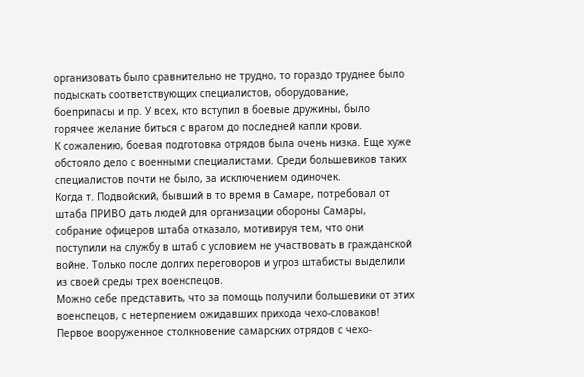организовать было сравнительно не трудно, то гораздо труднее было подыскать соответствующих специалистов, оборудование, боеприпасы и пр. У всех, кто вступил в боевые дружины, было горячее желание биться с врагом до последней капли крови.
К сожалению, боевая подготовка отрядов была очень низка. Еще хуже обстояло дело с военными специалистами. Среди большевиков таких специалистов почти не было, за исключением одиночек.
Когда т. Подвойский, бывший в то время в Самаре, потребовал от штаба ПРИВО дать людей для организации обороны Самары, собрание офицеров штаба отказало, мотивируя тем, что они поступили на службу в штаб с условием не участвовать в гражданской войне. Только после долгих переговоров и угроз штабисты выделили из своей среды трех военспецов.
Можно себе представить, что за помощь получили большевики от этих военспецов, с нетерпением ожидавших прихода чехо-словаков!
Первое вооруженное столкновение самарских отрядов с чехо-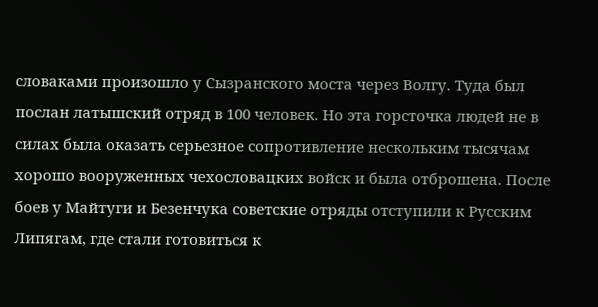словаками произошло у Сызранского моста через Волгу. Туда был послан латышский отряд в 100 человек. Но эта горсточка людей не в силах была оказать серьезное сопротивление нескольким тысячам хорошо вооруженных чехословацких войск и была отброшена. После боев у Майтуги и Безенчука советские отряды отступили к Русским Липягам, где стали готовиться к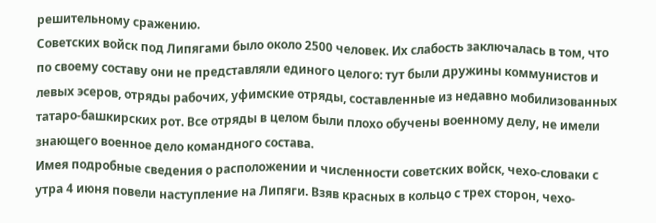решительному сражению.
Советских войск под Липягами было около 2500 человек. Их слабость заключалась в том, что по своему составу они не представляли единого целого: тут были дружины коммунистов и левых эсеров, отряды рабочих, уфимские отряды, составленные из недавно мобилизованных татаро-башкирских рот. Все отряды в целом были плохо обучены военному делу, не имели знающего военное дело командного состава.
Имея подробные сведения о расположении и численности советских войск, чехо-словаки с утра 4 июня повели наступление на Липяги. Взяв красных в кольцо с трех сторон, чехо-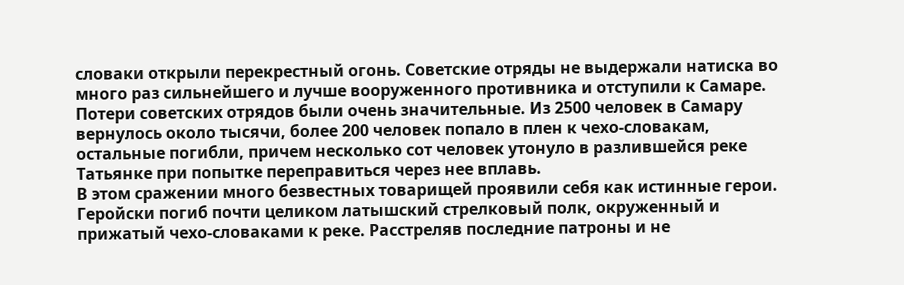словаки открыли перекрестный огонь. Советские отряды не выдержали натиска во много раз сильнейшего и лучше вооруженного противника и отступили к Самаре.
Потери советских отрядов были очень значительные. Из 2500 человек в Самару вернулось около тысячи, более 200 человек попало в плен к чехо-словакам, остальные погибли, причем несколько сот человек утонуло в разлившейся реке Татьянке при попытке переправиться через нее вплавь.
В этом сражении много безвестных товарищей проявили себя как истинные герои. Геройски погиб почти целиком латышский стрелковый полк, окруженный и прижатый чехо-словаками к реке. Расстреляв последние патроны и не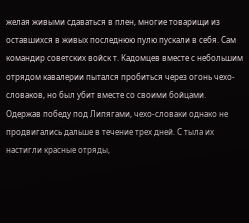желая живыми сдаваться в плен, многие товарищи из оставшихся в живых последнюю пулю пускали в себя. Сам командир советских войск т. Кадомцев вместе с небольшим отрядом кавалерии пытался пробиться через огонь чехо-словаков, но был убит вместе со своими бойцами.
Одержав победу под Липягами, чехо-словаки однако не продвигались дальше в течение трех дней. С тыла их настигли красные отряды,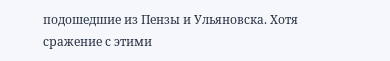подошедшие из Пензы и Ульяновска. Хотя сражение с этими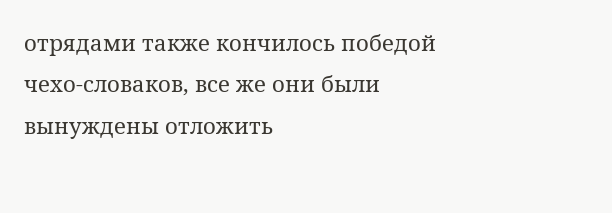отрядами также кончилось победой чехо-словаков, все же они были вынуждены отложить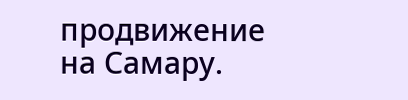продвижение на Самару.